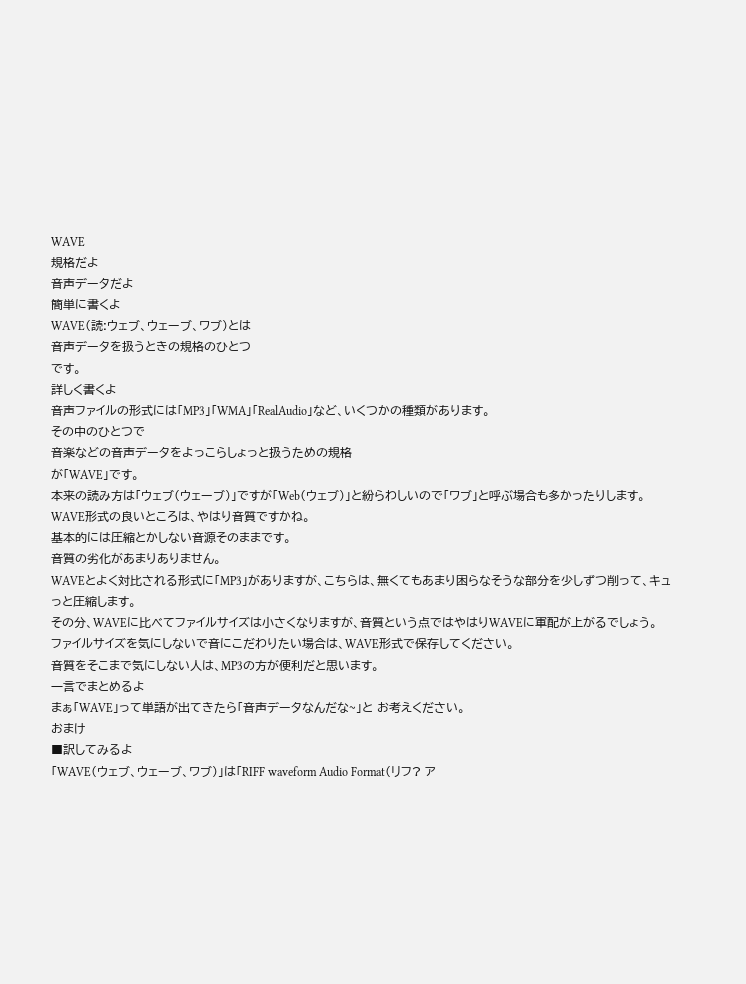WAVE
規格だよ
音声データだよ
簡単に書くよ
WAVE(読:ウェブ、ウェーブ、ワブ)とは
音声データを扱うときの規格のひとつ
です。
詳しく書くよ
音声ファイルの形式には「MP3」「WMA」「RealAudio」など、いくつかの種類があります。
その中のひとつで
音楽などの音声データをよっこらしょっと扱うための規格
が「WAVE」です。
本来の読み方は「ウェブ(ウェーブ)」ですが「Web(ウェブ)」と紛らわしいので「ワブ」と呼ぶ場合も多かったりします。
WAVE形式の良いところは、やはり音質ですかね。
基本的には圧縮とかしない音源そのままです。
音質の劣化があまりありません。
WAVEとよく対比される形式に「MP3」がありますが、こちらは、無くてもあまり困らなそうな部分を少しずつ削って、キュっと圧縮します。
その分、WAVEに比べてファイルサイズは小さくなりますが、音質という点ではやはりWAVEに軍配が上がるでしょう。
ファイルサイズを気にしないで音にこだわりたい場合は、WAVE形式で保存してください。
音質をそこまで気にしない人は、MP3の方が便利だと思います。
一言でまとめるよ
まぁ「WAVE」って単語が出てきたら「音声データなんだな~」と お考えください。
おまけ
■訳してみるよ
「WAVE(ウェブ、ウェーブ、ワブ)」は「RIFF waveform Audio Format(リフ? ア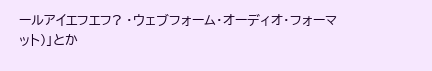ールアイエフエフ? ・ウェブフォーム・オーディオ・フォーマット)」とか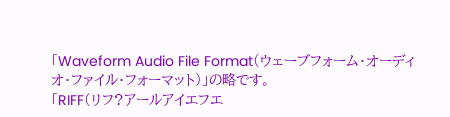「Waveform Audio File Format(ウェーブフォーム・オーディオ・ファイル・フォーマット)」の略です。
「RIFF(リフ?アールアイエフエ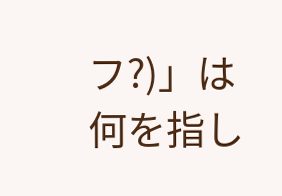フ?)」は何を指し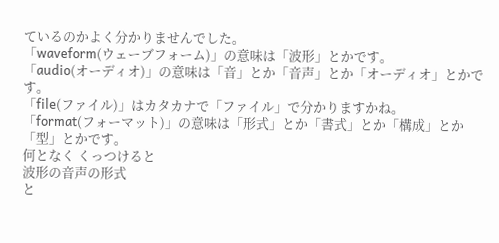ているのかよく分かりませんでした。
「waveform(ウェーブフォーム)」の意味は「波形」とかです。
「audio(オーディオ)」の意味は「音」とか「音声」とか「オーディオ」とかです。
「file(ファイル)」はカタカナで「ファイル」で分かりますかね。
「format(フォーマット)」の意味は「形式」とか「書式」とか「構成」とか「型」とかです。
何となく くっつけると
波形の音声の形式
と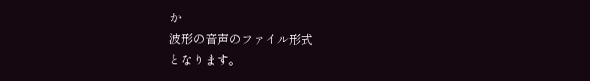か
波形の音声のファイル形式
となります。